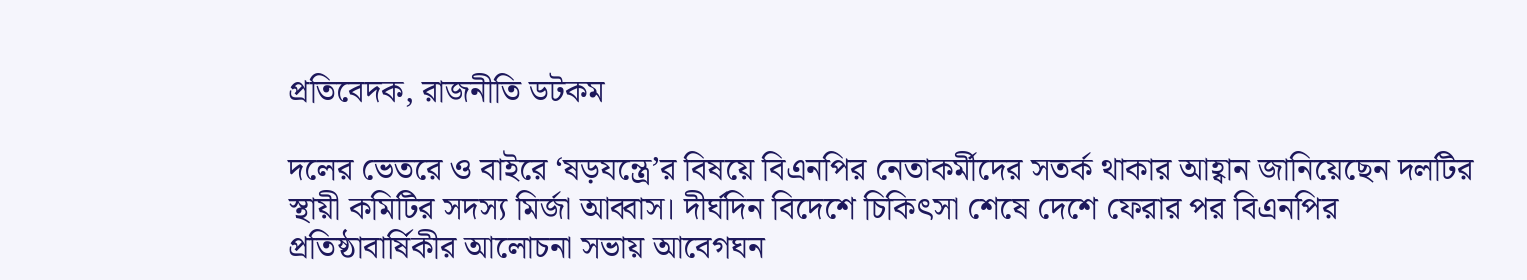প্রতিবেদক, রাজনীতি ডটকম

দলের ভেতরে ও বাইরে ‘ষড়যন্ত্রে’র বিষয়ে বিএনপির নেতাকর্মীদের সতর্ক থাকার আহ্বান জানিয়েছেন দলটির স্থায়ী কমিটির সদস্য মির্জা আব্বাস। দীর্ঘদিন বিদেশে চিকিৎসা শেষে দেশে ফেরার পর বিএনপির প্রতিষ্ঠাবার্ষিকীর আলোচনা সভায় আবেগঘন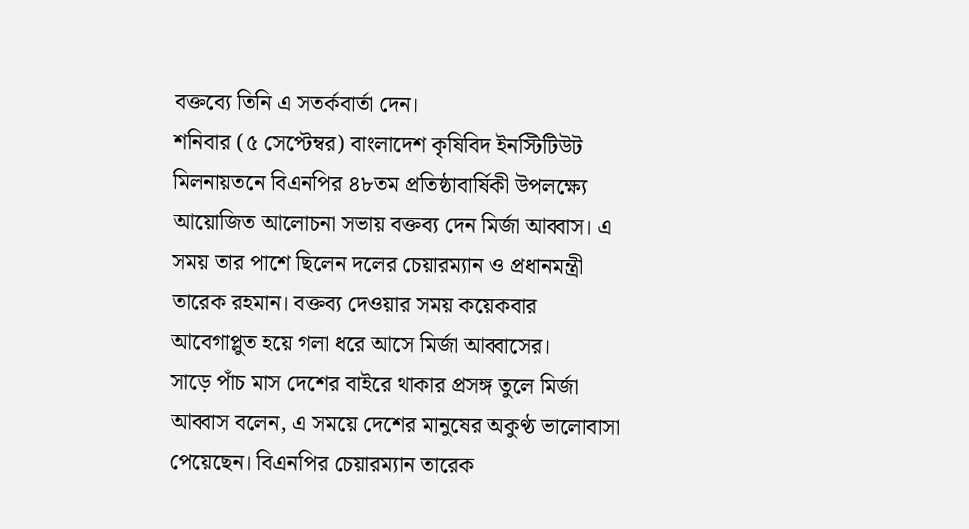বক্তব্যে তিনি এ সতর্কবার্তা দেন।
শনিবার (৫ সেপ্টেম্বর) বাংলাদেশ কৃষিবিদ ইনস্টিটিউট মিলনায়তনে বিএনপির ৪৮তম প্রতিষ্ঠাবার্ষিকী উপলক্ষ্যে আয়োজিত আলোচনা সভায় বক্তব্য দেন মির্জা আব্বাস। এ সময় তার পাশে ছিলেন দলের চেয়ারম্যান ও প্রধানমন্ত্রী তারেক রহমান। বক্তব্য দেওয়ার সময় কয়েকবার আবেগাপ্লুত হয়ে গলা ধরে আসে মির্জা আব্বাসের।
সাড়ে পাঁচ মাস দেশের বাইরে থাকার প্রসঙ্গ তুলে মির্জা আব্বাস বলেন, এ সময়ে দেশের মানুষের অকুণ্ঠ ভালোবাসা পেয়েছেন। বিএনপির চেয়ারম্যান তারেক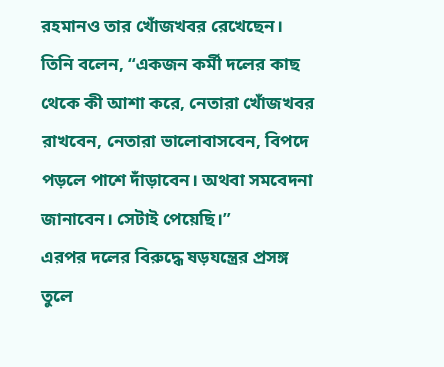রহমানও তার খোঁজখবর রেখেছেন।
তিনি বলেন, “একজন কর্মী দলের কাছ থেকে কী আশা করে, নেতারা খোঁজখবর রাখবেন, নেতারা ভালোবাসবেন, বিপদে পড়লে পাশে দাঁড়াবেন। অথবা সমবেদনা জানাবেন। সেটাই পেয়েছি।”
এরপর দলের বিরুদ্ধে ষড়যন্ত্রের প্রসঙ্গ তুলে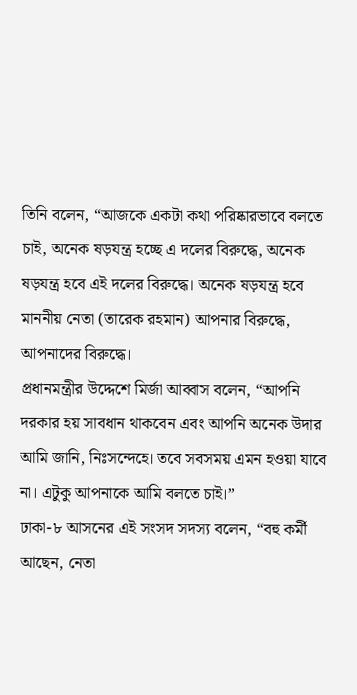তিনি বলেন, “আজকে একটা কথা পরিষ্কারভাবে বলতে চাই, অনেক ষড়যন্ত্র হচ্ছে এ দলের বিরুদ্ধে, অনেক ষড়যন্ত্র হবে এই দলের বিরুদ্ধে। অনেক ষড়যন্ত্র হবে মাননীয় নেতা (তারেক রহমান) আপনার বিরুদ্ধে, আপনাদের বিরুদ্ধে।
প্রধানমন্ত্রীর উদ্দেশে মির্জা আব্বাস বলেন, “আপনি দরকার হয় সাবধান থাকবেন এবং আপনি অনেক উদার আমি জানি, নিঃসন্দেহে। তবে সবসময় এমন হওয়া যাবে না। এটুকু আপনাকে আমি বলতে চাই।”
ঢাকা-৮ আসনের এই সংসদ সদস্য বলেন, “বহু কর্মী আছেন, নেতা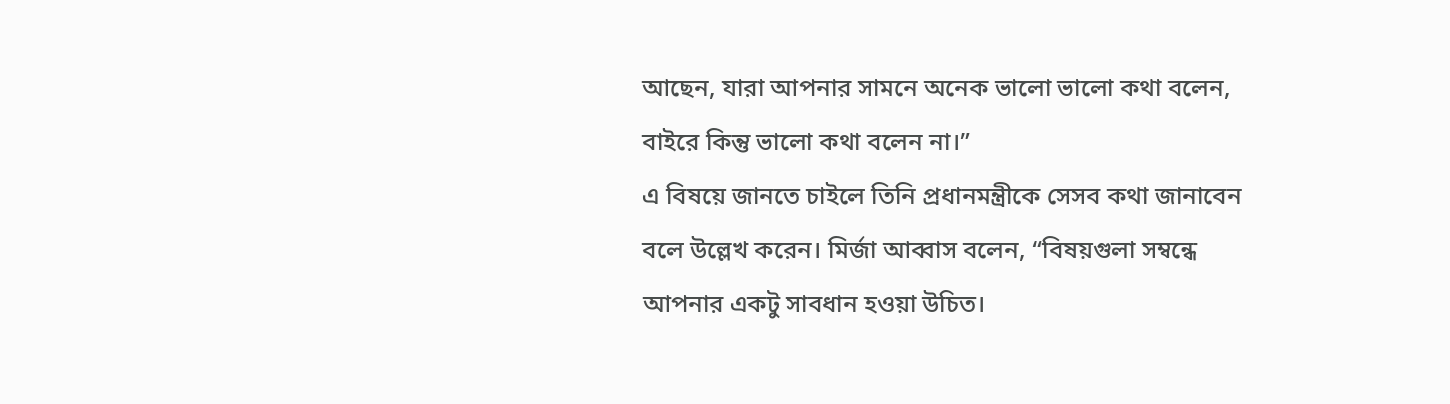আছেন, যারা আপনার সামনে অনেক ভালো ভালো কথা বলেন, বাইরে কিন্তু ভালো কথা বলেন না।”
এ বিষয়ে জানতে চাইলে তিনি প্রধানমন্ত্রীকে সেসব কথা জানাবেন বলে উল্লেখ করেন। মির্জা আব্বাস বলেন, “বিষয়গুলা সম্বন্ধে আপনার একটু সাবধান হওয়া উচিত।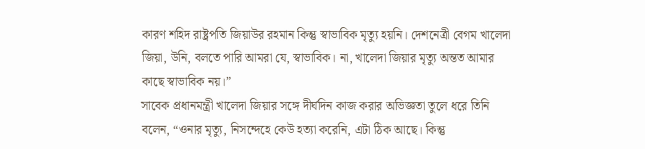কারণ শহিদ রাষ্ট্রপতি জিয়াউর রহমান কিন্তু স্বাভাবিক মৃত্যু হয়নি। দেশনেত্রী বেগম খালেদা জিয়া, উনি, বলতে পারি আমরা যে, স্বাভাবিক। না, খালেদা জিয়ার মৃত্যু অন্তত আমার কাছে স্বাভাবিক নয়।”
সাবেক প্রধানমন্ত্রী খালেদা জিয়ার সঙ্গে দীর্ঘদিন কাজ করার অভিজ্ঞতা তুলে ধরে তিনি বলেন, “ওনার মৃত্যু, নিসন্দেহে কেউ হত্যা করেনি, এটা ঠিক আছে। কিন্তু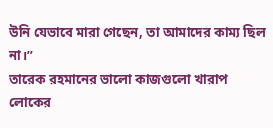উনি যেভাবে মারা গেছেন, তা আমাদের কাম্য ছিল না।”
তারেক রহমানের ভালো কাজগুলো খারাপ লোকের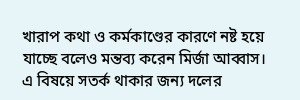খারাপ কথা ও কর্মকাণ্ডের কারণে নষ্ট হয়ে যাচ্ছে বলেও মন্তব্য করেন মির্জা আব্বাস। এ বিষয়ে সতর্ক থাকার জন্য দলের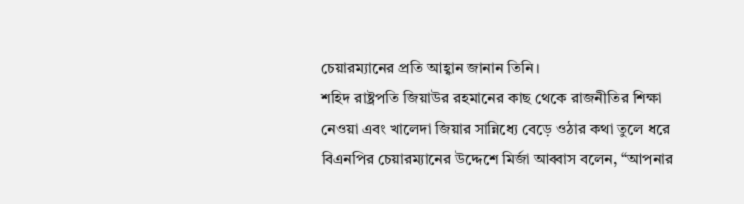চেয়ারম্যানের প্রতি আহ্বান জানান তিনি।
শহিদ রাষ্ট্রপতি জিয়াউর রহমানের কাছ থেকে রাজনীতির শিক্ষা নেওয়া এবং খালেদা জিয়ার সান্নিধ্যে বেড়ে ওঠার কথা তুলে ধরে বিএনপির চেয়ারম্যানের উদ্দেশে মির্জা আব্বাস বলেন, “আপনার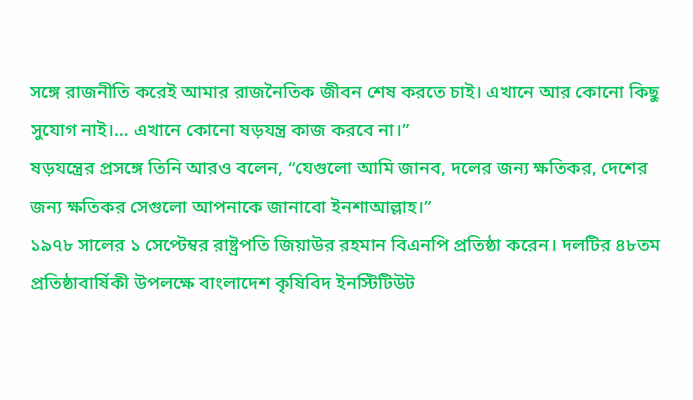সঙ্গে রাজনীতি করেই আমার রাজনৈতিক জীবন শেষ করতে চাই। এখানে আর কোনো কিছু সুযোগ নাই।… এখানে কোনো ষড়যন্ত্র কাজ করবে না।”
ষড়যন্ত্রের প্রসঙ্গে তিনি আরও বলেন, “যেগুলো আমি জানব, দলের জন্য ক্ষতিকর, দেশের জন্য ক্ষতিকর সেগুলো আপনাকে জানাবো ইনশাআল্লাহ।”
১৯৭৮ সালের ১ সেপ্টেম্বর রাষ্ট্রপতি জিয়াউর রহমান বিএনপি প্রতিষ্ঠা করেন। দলটির ৪৮তম প্রতিষ্ঠাবার্ষিকী উপলক্ষে বাংলাদেশ কৃষিবিদ ইনস্টিটিউট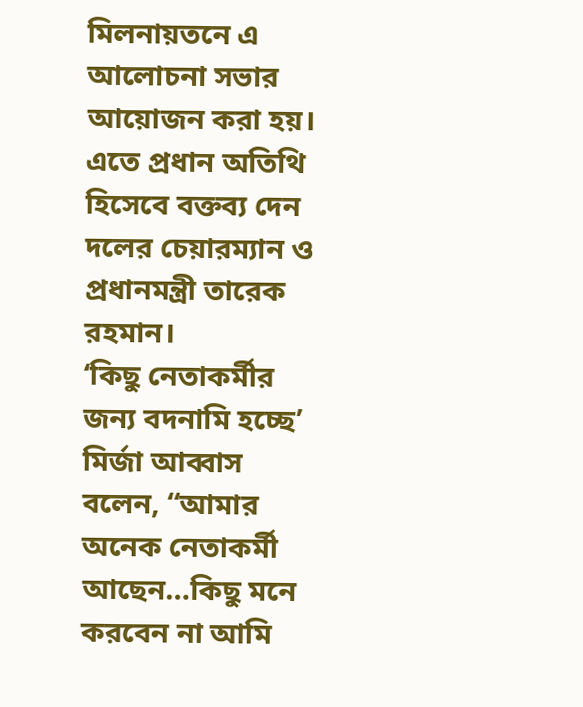মিলনায়তনে এ আলোচনা সভার আয়োজন করা হয়। এতে প্রধান অতিথি হিসেবে বক্তব্য দেন দলের চেয়ারম্যান ও প্রধানমন্ত্রী তারেক রহমান।
‘কিছু নেতাকর্মীর জন্য বদনামি হচ্ছে’
মির্জা আব্বাস বলেন, “আমার অনেক নেতাকর্মী আছেন…কিছু মনে করবেন না আমি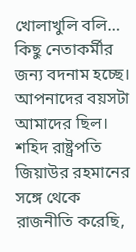খোলাখুলি বলি… কিছু নেতাকর্মীর জন্য বদনাম হচ্ছে। আপনাদের বয়সটা আমাদের ছিল। শহিদ রাষ্ট্রপতি জিয়াউর রহমানের সঙ্গে থেকে রাজনীতি করেছি,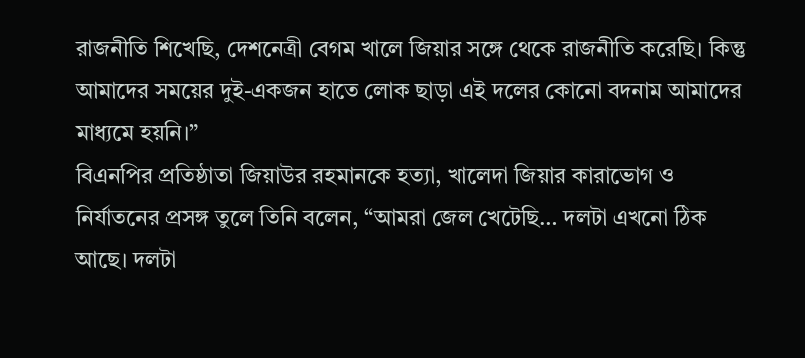রাজনীতি শিখেছি, দেশনেত্রী বেগম খালে জিয়ার সঙ্গে থেকে রাজনীতি করেছি। কিন্তু আমাদের সময়ের দুই-একজন হাতে লোক ছাড়া এই দলের কোনো বদনাম আমাদের মাধ্যমে হয়নি।”
বিএনপির প্রতিষ্ঠাতা জিয়াউর রহমানকে হত্যা, খালেদা জিয়ার কারাভোগ ও নির্যাতনের প্রসঙ্গ তুলে তিনি বলেন, “আমরা জেল খেটেছি… দলটা এখনো ঠিক আছে। দলটা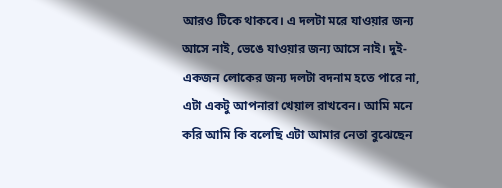আরও টিকে থাকবে। এ দলটা মরে যাওয়ার জন্য আসে নাই, ভেঙে যাওয়ার জন্য আসে নাই। দুই-একজন লোকের জন্য দলটা বদনাম হতে পারে না, এটা একটু আপনারা খেয়াল রাখবেন। আমি মনে করি আমি কি বলেছি এটা আমার নেতা বুঝেছেন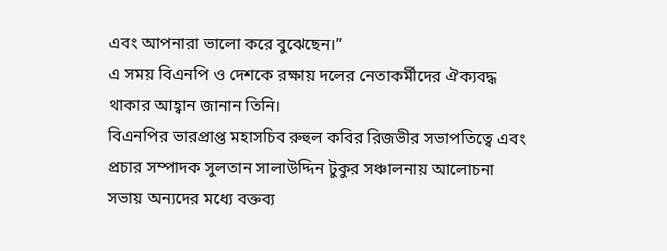এবং আপনারা ভালো করে বুঝেছেন।”
এ সময় বিএনপি ও দেশকে রক্ষায় দলের নেতাকর্মীদের ঐক্যবদ্ধ থাকার আহ্বান জানান তিনি।
বিএনপির ভারপ্রাপ্ত মহাসচিব রুহুল কবির রিজভীর সভাপতিত্বে এবং প্রচার সম্পাদক সুলতান সালাউদ্দিন টুকুর সঞ্চালনায় আলোচনা সভায় অন্যদের মধ্যে বক্তব্য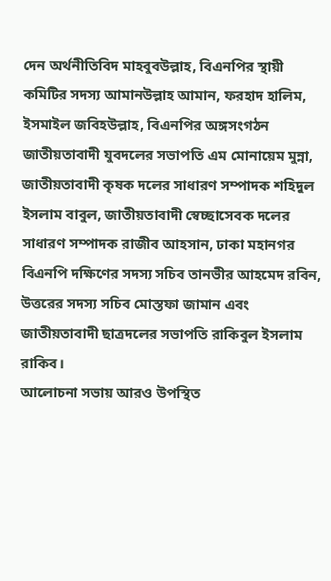দেন অর্থনীতিবিদ মাহবুবউল্লাহ, বিএনপির স্থায়ী কমিটির সদস্য আমানউল্লাহ আমান, ফরহাদ হালিম, ইসমাইল জবিহউল্লাহ, বিএনপির অঙ্গসংগঠন জাতীয়তাবাদী যুবদলের সভাপতি এম মোনায়েম মুন্না, জাতীয়তাবাদী কৃষক দলের সাধারণ সম্পাদক শহিদুল ইসলাম বাবুল, জাতীয়তাবাদী স্বেচ্ছাসেবক দলের সাধারণ সম্পাদক রাজীব আহসান, ঢাকা মহানগর বিএনপি দক্ষিণের সদস্য সচিব তানভীর আহমেদ রবিন, উত্তরের সদস্য সচিব মোস্তফা জামান এবং জাতীয়তাবাদী ছাত্রদলের সভাপতি রাকিবুল ইসলাম রাকিব।
আলোচনা সভায় আরও উপস্থিত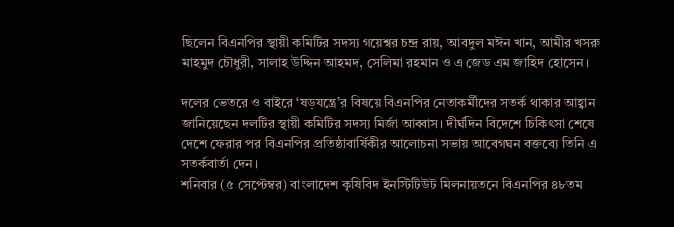ছিলেন বিএনপির স্থায়ী কমিটির সদস্য গয়েশ্বর চন্দ্র রায়, আবদুল মঈন খান, আমীর খসরু মাহমুদ চৌধুরী, সালাহ উদ্দিন আহমদ, সেলিমা রহমান ও এ জেড এম জাহিদ হোসেন।

দলের ভেতরে ও বাইরে ‘ষড়যন্ত্রে’র বিষয়ে বিএনপির নেতাকর্মীদের সতর্ক থাকার আহ্বান জানিয়েছেন দলটির স্থায়ী কমিটির সদস্য মির্জা আব্বাস। দীর্ঘদিন বিদেশে চিকিৎসা শেষে দেশে ফেরার পর বিএনপির প্রতিষ্ঠাবার্ষিকীর আলোচনা সভায় আবেগঘন বক্তব্যে তিনি এ সতর্কবার্তা দেন।
শনিবার (৫ সেপ্টেম্বর) বাংলাদেশ কৃষিবিদ ইনস্টিটিউট মিলনায়তনে বিএনপির ৪৮তম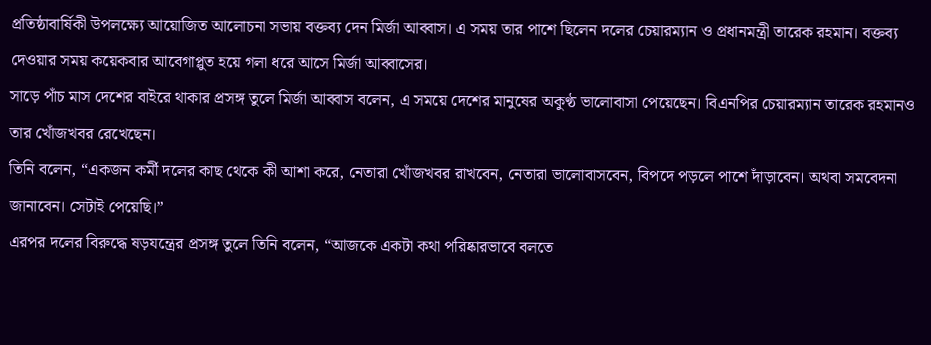প্রতিষ্ঠাবার্ষিকী উপলক্ষ্যে আয়োজিত আলোচনা সভায় বক্তব্য দেন মির্জা আব্বাস। এ সময় তার পাশে ছিলেন দলের চেয়ারম্যান ও প্রধানমন্ত্রী তারেক রহমান। বক্তব্য দেওয়ার সময় কয়েকবার আবেগাপ্লুত হয়ে গলা ধরে আসে মির্জা আব্বাসের।
সাড়ে পাঁচ মাস দেশের বাইরে থাকার প্রসঙ্গ তুলে মির্জা আব্বাস বলেন, এ সময়ে দেশের মানুষের অকুণ্ঠ ভালোবাসা পেয়েছেন। বিএনপির চেয়ারম্যান তারেক রহমানও তার খোঁজখবর রেখেছেন।
তিনি বলেন, “একজন কর্মী দলের কাছ থেকে কী আশা করে, নেতারা খোঁজখবর রাখবেন, নেতারা ভালোবাসবেন, বিপদে পড়লে পাশে দাঁড়াবেন। অথবা সমবেদনা জানাবেন। সেটাই পেয়েছি।”
এরপর দলের বিরুদ্ধে ষড়যন্ত্রের প্রসঙ্গ তুলে তিনি বলেন, “আজকে একটা কথা পরিষ্কারভাবে বলতে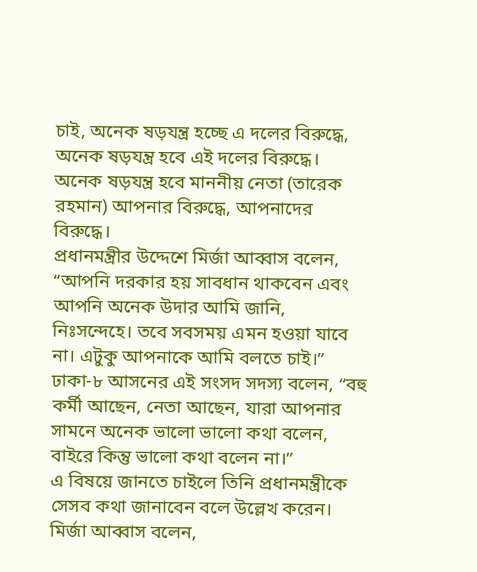চাই, অনেক ষড়যন্ত্র হচ্ছে এ দলের বিরুদ্ধে, অনেক ষড়যন্ত্র হবে এই দলের বিরুদ্ধে। অনেক ষড়যন্ত্র হবে মাননীয় নেতা (তারেক রহমান) আপনার বিরুদ্ধে, আপনাদের বিরুদ্ধে।
প্রধানমন্ত্রীর উদ্দেশে মির্জা আব্বাস বলেন, “আপনি দরকার হয় সাবধান থাকবেন এবং আপনি অনেক উদার আমি জানি, নিঃসন্দেহে। তবে সবসময় এমন হওয়া যাবে না। এটুকু আপনাকে আমি বলতে চাই।”
ঢাকা-৮ আসনের এই সংসদ সদস্য বলেন, “বহু কর্মী আছেন, নেতা আছেন, যারা আপনার সামনে অনেক ভালো ভালো কথা বলেন, বাইরে কিন্তু ভালো কথা বলেন না।”
এ বিষয়ে জানতে চাইলে তিনি প্রধানমন্ত্রীকে সেসব কথা জানাবেন বলে উল্লেখ করেন। মির্জা আব্বাস বলেন,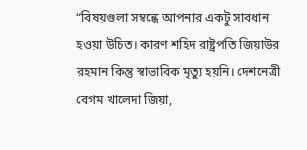“বিষয়গুলা সম্বন্ধে আপনার একটু সাবধান হওয়া উচিত। কারণ শহিদ রাষ্ট্রপতি জিয়াউর রহমান কিন্তু স্বাভাবিক মৃত্যু হয়নি। দেশনেত্রী বেগম খালেদা জিয়া,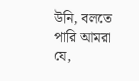উনি, বলতে পারি আমরা যে,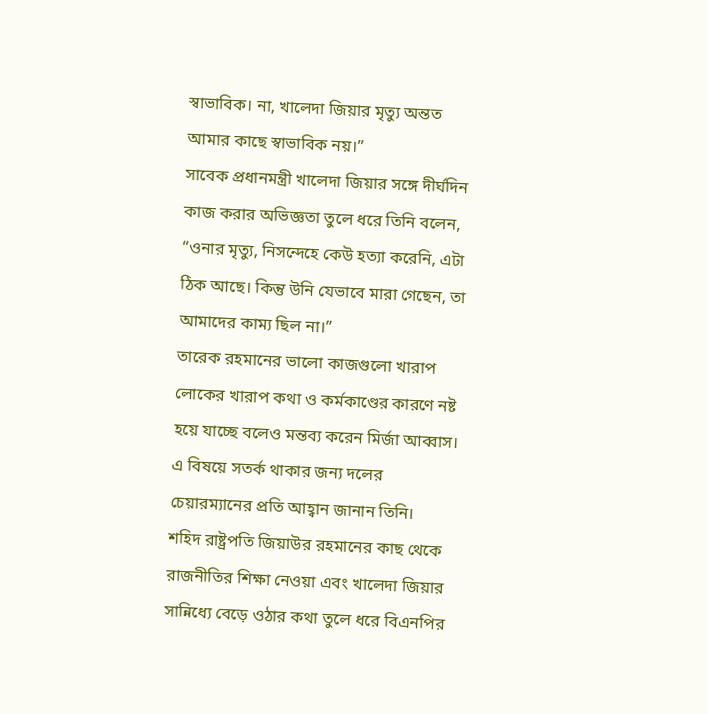স্বাভাবিক। না, খালেদা জিয়ার মৃত্যু অন্তত আমার কাছে স্বাভাবিক নয়।”
সাবেক প্রধানমন্ত্রী খালেদা জিয়ার সঙ্গে দীর্ঘদিন কাজ করার অভিজ্ঞতা তুলে ধরে তিনি বলেন, “ওনার মৃত্যু, নিসন্দেহে কেউ হত্যা করেনি, এটা ঠিক আছে। কিন্তু উনি যেভাবে মারা গেছেন, তা আমাদের কাম্য ছিল না।”
তারেক রহমানের ভালো কাজগুলো খারাপ লোকের খারাপ কথা ও কর্মকাণ্ডের কারণে নষ্ট হয়ে যাচ্ছে বলেও মন্তব্য করেন মির্জা আব্বাস। এ বিষয়ে সতর্ক থাকার জন্য দলের চেয়ারম্যানের প্রতি আহ্বান জানান তিনি।
শহিদ রাষ্ট্রপতি জিয়াউর রহমানের কাছ থেকে রাজনীতির শিক্ষা নেওয়া এবং খালেদা জিয়ার সান্নিধ্যে বেড়ে ওঠার কথা তুলে ধরে বিএনপির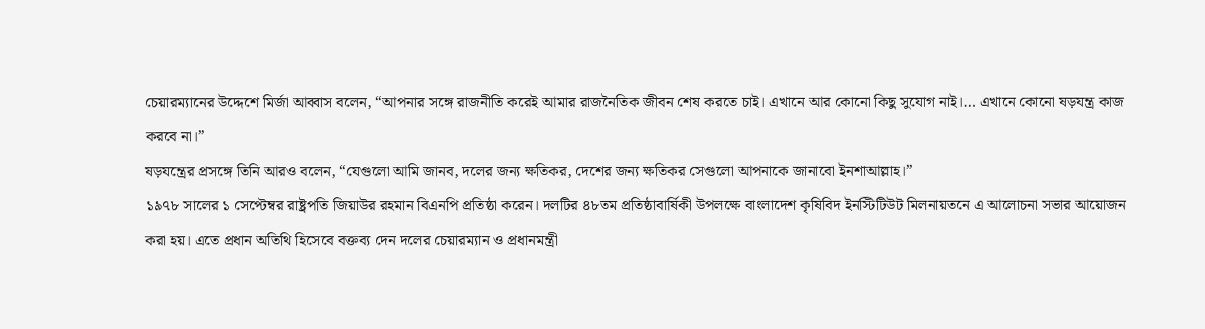চেয়ারম্যানের উদ্দেশে মির্জা আব্বাস বলেন, “আপনার সঙ্গে রাজনীতি করেই আমার রাজনৈতিক জীবন শেষ করতে চাই। এখানে আর কোনো কিছু সুযোগ নাই।… এখানে কোনো ষড়যন্ত্র কাজ করবে না।”
ষড়যন্ত্রের প্রসঙ্গে তিনি আরও বলেন, “যেগুলো আমি জানব, দলের জন্য ক্ষতিকর, দেশের জন্য ক্ষতিকর সেগুলো আপনাকে জানাবো ইনশাআল্লাহ।”
১৯৭৮ সালের ১ সেপ্টেম্বর রাষ্ট্রপতি জিয়াউর রহমান বিএনপি প্রতিষ্ঠা করেন। দলটির ৪৮তম প্রতিষ্ঠাবার্ষিকী উপলক্ষে বাংলাদেশ কৃষিবিদ ইনস্টিটিউট মিলনায়তনে এ আলোচনা সভার আয়োজন করা হয়। এতে প্রধান অতিথি হিসেবে বক্তব্য দেন দলের চেয়ারম্যান ও প্রধানমন্ত্রী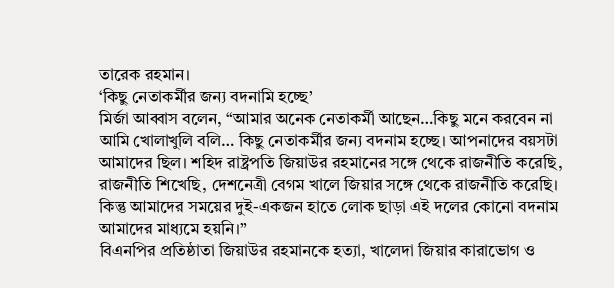তারেক রহমান।
‘কিছু নেতাকর্মীর জন্য বদনামি হচ্ছে’
মির্জা আব্বাস বলেন, “আমার অনেক নেতাকর্মী আছেন…কিছু মনে করবেন না আমি খোলাখুলি বলি… কিছু নেতাকর্মীর জন্য বদনাম হচ্ছে। আপনাদের বয়সটা আমাদের ছিল। শহিদ রাষ্ট্রপতি জিয়াউর রহমানের সঙ্গে থেকে রাজনীতি করেছি, রাজনীতি শিখেছি, দেশনেত্রী বেগম খালে জিয়ার সঙ্গে থেকে রাজনীতি করেছি। কিন্তু আমাদের সময়ের দুই-একজন হাতে লোক ছাড়া এই দলের কোনো বদনাম আমাদের মাধ্যমে হয়নি।”
বিএনপির প্রতিষ্ঠাতা জিয়াউর রহমানকে হত্যা, খালেদা জিয়ার কারাভোগ ও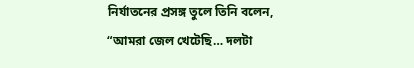নির্যাতনের প্রসঙ্গ তুলে তিনি বলেন, “আমরা জেল খেটেছি… দলটা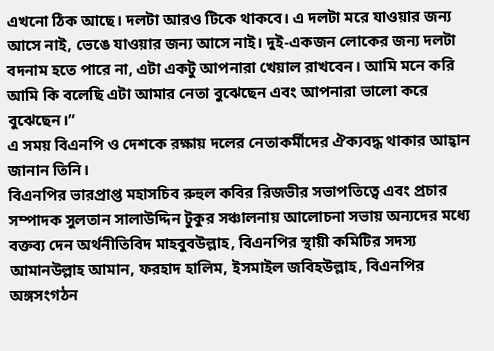এখনো ঠিক আছে। দলটা আরও টিকে থাকবে। এ দলটা মরে যাওয়ার জন্য আসে নাই, ভেঙে যাওয়ার জন্য আসে নাই। দুই-একজন লোকের জন্য দলটা বদনাম হতে পারে না, এটা একটু আপনারা খেয়াল রাখবেন। আমি মনে করি আমি কি বলেছি এটা আমার নেতা বুঝেছেন এবং আপনারা ভালো করে বুঝেছেন।”
এ সময় বিএনপি ও দেশকে রক্ষায় দলের নেতাকর্মীদের ঐক্যবদ্ধ থাকার আহ্বান জানান তিনি।
বিএনপির ভারপ্রাপ্ত মহাসচিব রুহুল কবির রিজভীর সভাপতিত্বে এবং প্রচার সম্পাদক সুলতান সালাউদ্দিন টুকুর সঞ্চালনায় আলোচনা সভায় অন্যদের মধ্যে বক্তব্য দেন অর্থনীতিবিদ মাহবুবউল্লাহ, বিএনপির স্থায়ী কমিটির সদস্য আমানউল্লাহ আমান, ফরহাদ হালিম, ইসমাইল জবিহউল্লাহ, বিএনপির অঙ্গসংগঠন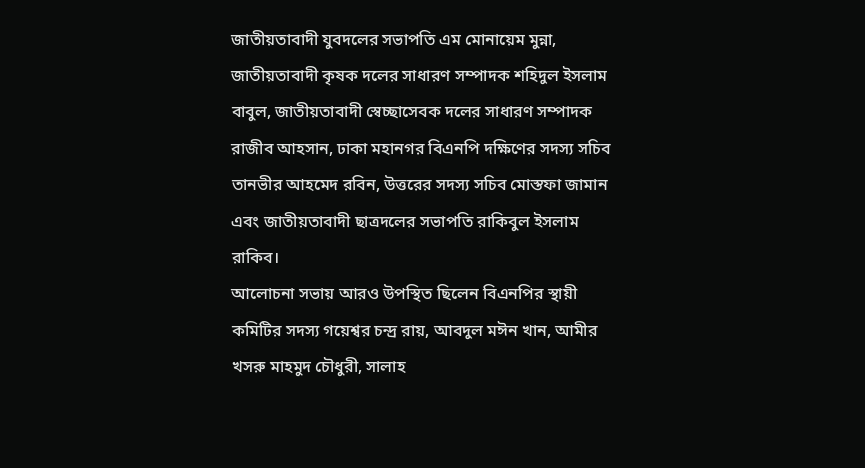জাতীয়তাবাদী যুবদলের সভাপতি এম মোনায়েম মুন্না, জাতীয়তাবাদী কৃষক দলের সাধারণ সম্পাদক শহিদুল ইসলাম বাবুল, জাতীয়তাবাদী স্বেচ্ছাসেবক দলের সাধারণ সম্পাদক রাজীব আহসান, ঢাকা মহানগর বিএনপি দক্ষিণের সদস্য সচিব তানভীর আহমেদ রবিন, উত্তরের সদস্য সচিব মোস্তফা জামান এবং জাতীয়তাবাদী ছাত্রদলের সভাপতি রাকিবুল ইসলাম রাকিব।
আলোচনা সভায় আরও উপস্থিত ছিলেন বিএনপির স্থায়ী কমিটির সদস্য গয়েশ্বর চন্দ্র রায়, আবদুল মঈন খান, আমীর খসরু মাহমুদ চৌধুরী, সালাহ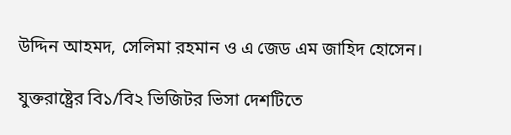উদ্দিন আহমদ, সেলিমা রহমান ও এ জেড এম জাহিদ হোসেন।

যুক্তরাষ্ট্রের বি১/বি২ ভিজিটর ভিসা দেশটিতে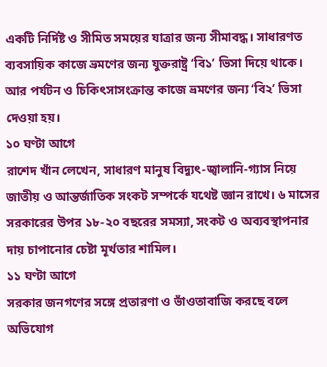একটি নির্দিষ্ট ও সীমিত সময়ের যাত্রার জন্য সীমাবদ্ধ। সাধারণত ব্যবসায়িক কাজে ভ্রমণের জন্য যুক্তরাষ্ট্র ‘বি১’ ভিসা দিয়ে থাকে। আর পর্যটন ও চিকিৎসাসংক্রান্ত কাজে ভ্রমণের জন্য ‘বি২’ ভিসা দেওয়া হয়।
১০ ঘণ্টা আগে
রাশেদ খাঁন লেখেন, সাধারণ মানুষ বিদ্যুৎ-জ্বালানি-গ্যাস নিয়ে জাতীয় ও আন্তর্জাতিক সংকট সম্পর্কে যথেষ্ট জ্ঞান রাখে। ৬ মাসের সরকারের উপর ১৮-২০ বছরের সমস্যা, সংকট ও অব্যবস্থাপনার দায় চাপানোর চেষ্টা মূর্খতার শামিল।
১১ ঘণ্টা আগে
সরকার জনগণের সঙ্গে প্রতারণা ও ভাঁওতাবাজি করছে বলে অভিযোগ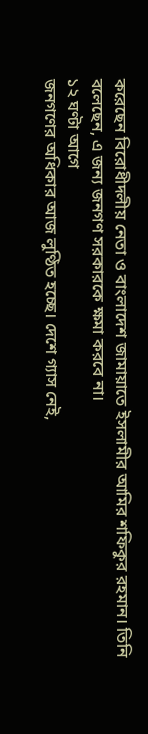করেছেন বিরোধীদলীয় নেতা ও বাংলাদেশ জামায়াতে ইসলামীর আমির শফিকুর রহমান। তিনি বলেছেন, এ জন্য জনগণ সরকারকে ক্ষমা করবে না।
১২ ঘণ্টা আগে
জনগণের অধিকার আজ লুণ্ঠিত হচ্ছে। দেশে গ্যাস নেই,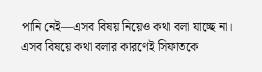পানি নেই—এসব বিষয় নিয়েও কথা বলা যাচ্ছে না। এসব বিষয়ে কথা বলার কারণেই সিফাতকে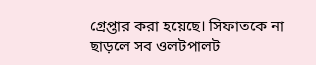গ্রেপ্তার করা হয়েছে। সিফাতকে না ছাড়লে সব ওলটপালট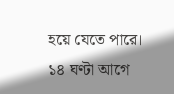হয়ে যেতে পারে।
১৪ ঘণ্টা আগে